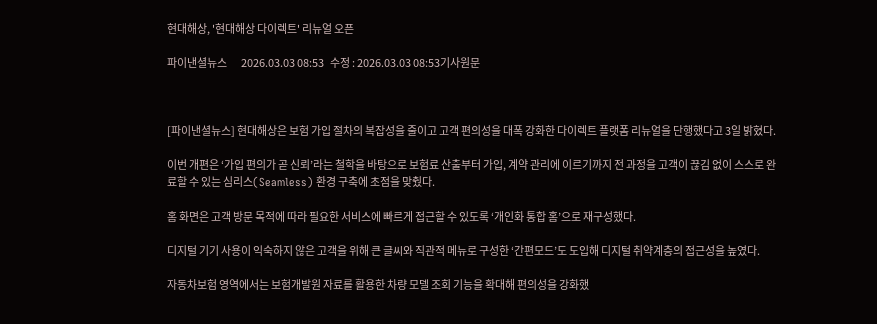현대해상, '현대해상 다이렉트' 리뉴얼 오픈

파이낸셜뉴스       2026.03.03 08:53   수정 : 2026.03.03 08:53기사원문



[파이낸셜뉴스] 현대해상은 보험 가입 절차의 복잡성을 줄이고 고객 편의성을 대폭 강화한 다이렉트 플랫폼 리뉴얼을 단행했다고 3일 밝혔다.

이번 개편은 ‘가입 편의가 곧 신뢰’라는 철학을 바탕으로 보험료 산출부터 가입, 계약 관리에 이르기까지 전 과정을 고객이 끊김 없이 스스로 완료할 수 있는 심리스(Seamless) 환경 구축에 초점을 맞췄다.

홈 화면은 고객 방문 목적에 따라 필요한 서비스에 빠르게 접근할 수 있도록 ‘개인화 통합 홈’으로 재구성했다.

디지털 기기 사용이 익숙하지 않은 고객을 위해 큰 글씨와 직관적 메뉴로 구성한 ‘간편모드’도 도입해 디지털 취약계층의 접근성을 높였다.

자동차보험 영역에서는 보험개발원 자료를 활용한 차량 모델 조회 기능을 확대해 편의성을 강화했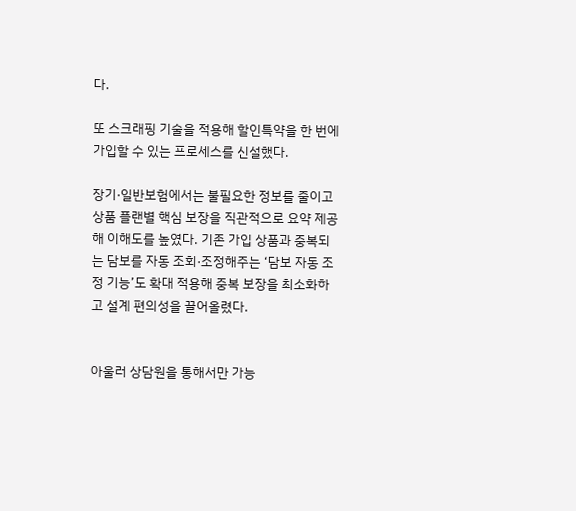다.

또 스크래핑 기술을 적용해 할인특약을 한 번에 가입할 수 있는 프로세스를 신설했다.

장기·일반보험에서는 불필요한 정보를 줄이고 상품 플랜별 핵심 보장을 직관적으로 요약 제공해 이해도를 높였다. 기존 가입 상품과 중복되는 담보를 자동 조회·조정해주는 ‘담보 자동 조정 기능’도 확대 적용해 중복 보장을 최소화하고 설계 편의성을 끌어올렸다.


아울러 상담원을 통해서만 가능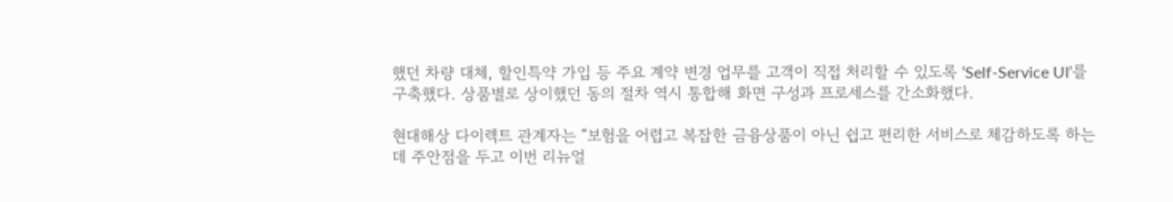했던 차량 대체, 할인특약 가입 등 주요 계약 변경 업무를 고객이 직접 처리할 수 있도록 ‘Self-Service UI’를 구축했다. 상품별로 상이했던 동의 절차 역시 통합해 화면 구성과 프로세스를 간소화했다.

현대해상 다이렉트 관계자는 “보험을 어렵고 복잡한 금융상품이 아닌 쉽고 편리한 서비스로 체감하도록 하는 데 주안점을 두고 이번 리뉴얼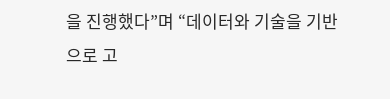을 진행했다”며 “데이터와 기술을 기반으로 고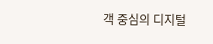객 중심의 디지털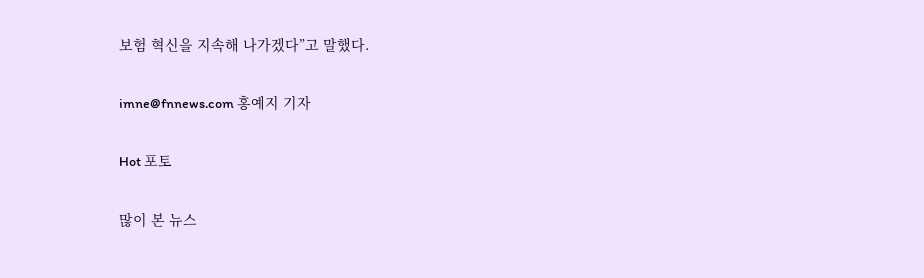보험 혁신을 지속해 나가겠다”고 말했다.

imne@fnnews.com 홍예지 기자

Hot 포토

많이 본 뉴스